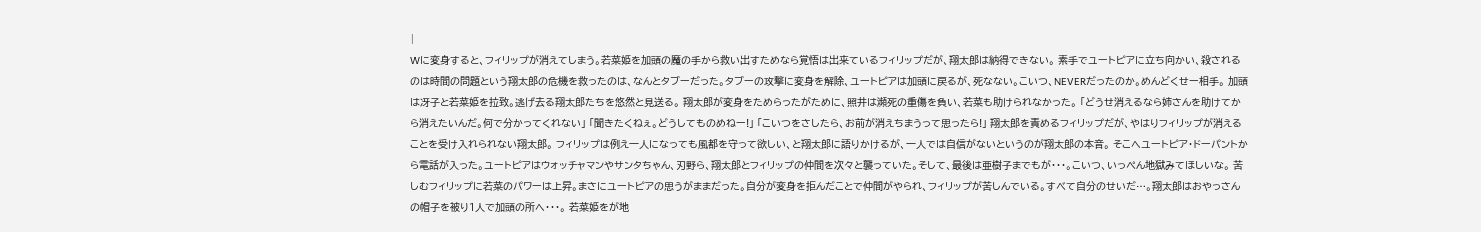|
Wに変身すると、フィリップが消えてしまう。若菜姫を加頭の魔の手から救い出すためなら覚悟は出来ているフィリップだが、翔太郎は納得できない。 素手でユートピアに立ち向かい、殺されるのは時間の問題という翔太郎の危機を救ったのは、なんとタブーだった。タブーの攻撃に変身を解除、ユートピアは加頭に戻るが、死なない。こいつ、NEVERだったのか。めんどくせー相手。 加頭は冴子と若菜姫を拉致。逃げ去る翔太郎たちを悠然と見送る。 翔太郎が変身をためらったがために、照井は瀕死の重傷を負い、若菜も助けられなかった。 「どうせ消えるなら姉さんを助けてから消えたいんだ。何で分かってくれない」 「聞きたくねぇ。どうしてものめねー!」 「こいつをさしたら、お前が消えちまうって思ったら!」 翔太郎を責めるフィリップだが、やはりフィリップが消えることを受け入れられない翔太郎。 フィリップは例え一人になっても風都を守って欲しい、と翔太郎に語りかけるが、一人では自信がないというのが翔太郎の本音。 そこへユートピア・ドーパントから電話が入った。ユートピアはウォッチャマンやサンタちゃん、刃野ら、翔太郎とフィリップの仲間を次々と襲っていた。そして、最後は亜樹子までもが・・・。こいつ、いっぺん地獄みてほしいな。 苦しむフィリップに若菜のパワーは上昇。まさにユートピアの思うがままだった。自分が変身を拒んだことで仲間がやられ、フィリップが苦しんでいる。すべて自分のせいだ…。翔太郎はおやっさんの帽子を被り1人で加頭の所へ・・・。 若菜姫をが地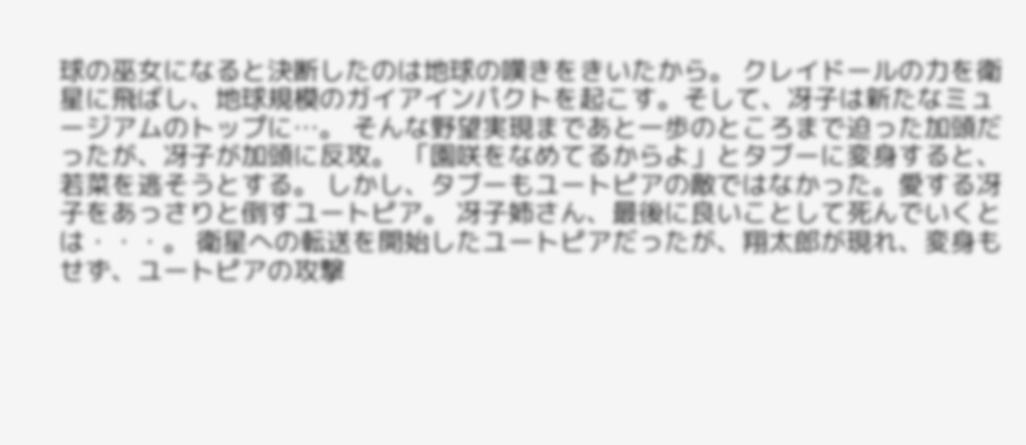球の巫女になると決断したのは地球の嘆きをきいたから。 クレイドールの力を衛星に飛ばし、地球規模のガイアインパクトを起こす。そして、冴子は新たなミュージアムのトップに…。 そんな野望実現まであと一歩のところまで迫った加頭だったが、冴子が加頭に反攻。 「園咲をなめてるからよ」とタブーに変身すると、若菜を逃そうとする。 しかし、タブーもユートピアの敵ではなかった。愛する冴子をあっさりと倒すユートピア。 冴子姉さん、最後に良いことして死んでいくとは・・・。 衛星への転送を開始したユートピアだったが、翔太郎が現れ、変身もせず、ユートピアの攻撃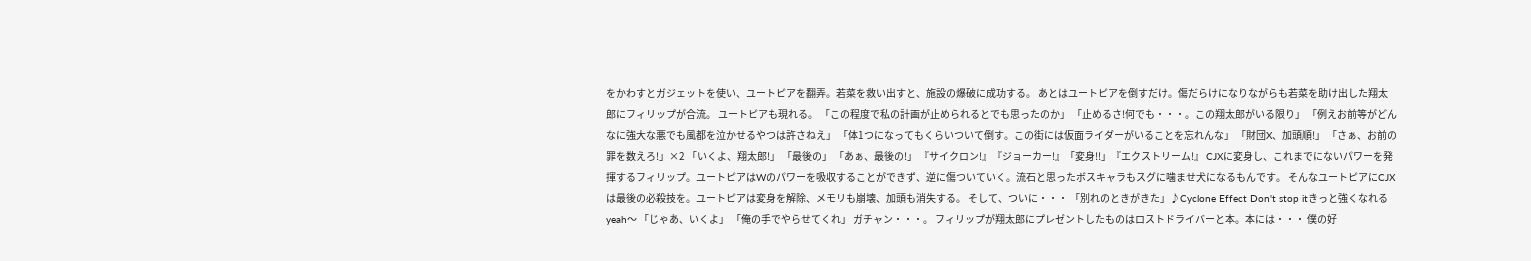をかわすとガジェットを使い、ユートピアを翻弄。若菜を救い出すと、施設の爆破に成功する。 あとはユートピアを倒すだけ。傷だらけになりながらも若菜を助け出した翔太郎にフィリップが合流。 ユートピアも現れる。 「この程度で私の計画が止められるとでも思ったのか」 「止めるさ!何でも・・・。この翔太郎がいる限り」 「例えお前等がどんなに強大な悪でも風都を泣かせるやつは許さねえ」 「体1つになってもくらいついて倒す。この街には仮面ライダーがいることを忘れんな」 「財団X、加頭順!」 「さぁ、お前の罪を数えろ!」×2 「いくよ、翔太郎!」 「最後の」 「あぁ、最後の!」 『サイクロン!』『ジョーカー!』「変身!!」『エクストリーム!』 CJXに変身し、これまでにないパワーを発揮するフィリップ。ユートピアはWのパワーを吸収することができず、逆に傷ついていく。流石と思ったボスキャラもスグに噛ませ犬になるもんです。 そんなユートピアにCJXは最後の必殺技を。ユートピアは変身を解除、メモリも崩壊、加頭も消失する。 そして、ついに・・・ 「別れのときがきた」♪Cyclone Effect Don't stop itきっと強くなれる yeah〜 「じゃあ、いくよ」 「俺の手でやらせてくれ」 ガチャン・・・。 フィリップが翔太郎にプレゼントしたものはロストドライバーと本。本には・・・ 僕の好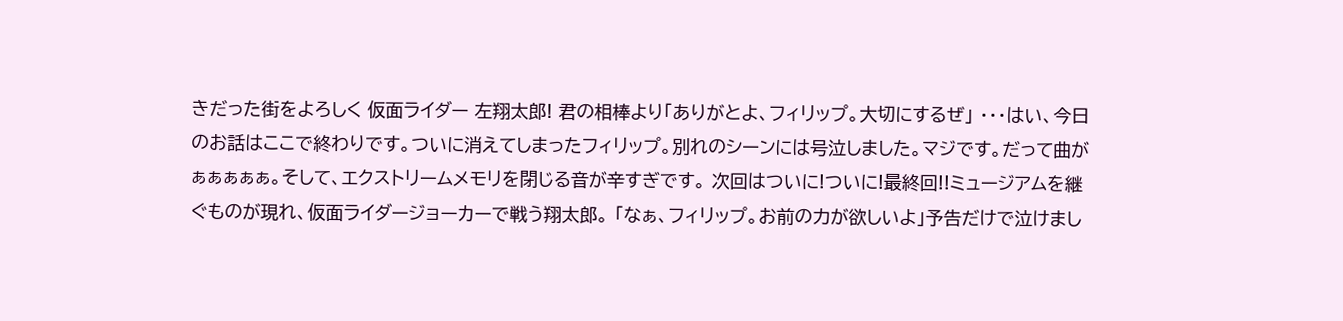きだった街をよろしく 仮面ライダー 左翔太郎! 君の相棒より「ありがとよ、フィリップ。大切にするぜ」 ・・・はい、今日のお話はここで終わりです。ついに消えてしまったフィリップ。別れのシーンには号泣しました。マジです。だって曲がぁぁぁぁぁ。そして、エクストリームメモリを閉じる音が辛すぎです。 次回はついに!ついに!最終回!!ミュージアムを継ぐものが現れ、仮面ライダージョーカーで戦う翔太郎。 「なぁ、フィリップ。お前の力が欲しいよ」予告だけで泣けまし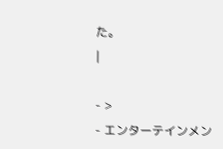た。
|

- >
- エンターテインメン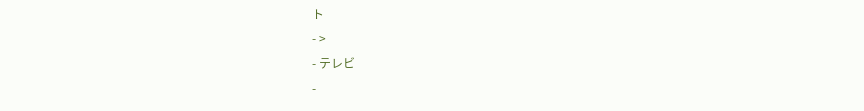ト
- >
- テレビ
-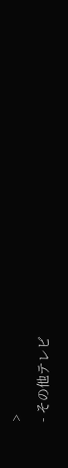>
- その他テレビ